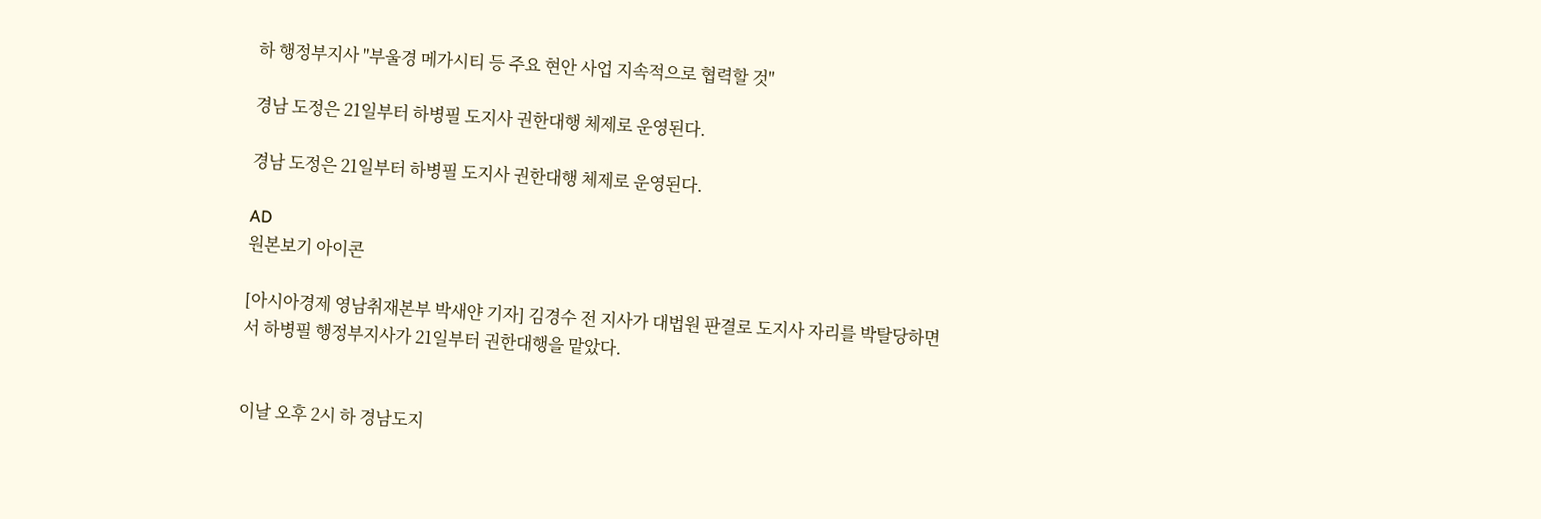하 행정부지사 "부울경 메가시티 등 주요 현안 사업 지속적으로 협력할 것"

경남 도정은 21일부터 하병필 도지사 권한대행 체제로 운영된다.

경남 도정은 21일부터 하병필 도지사 권한대행 체제로 운영된다.

AD
원본보기 아이콘

[아시아경제 영남취재본부 박새얀 기자] 김경수 전 지사가 대법원 판결로 도지사 자리를 박탈당하면서 하병필 행정부지사가 21일부터 권한대행을 맡았다.


이날 오후 2시 하 경남도지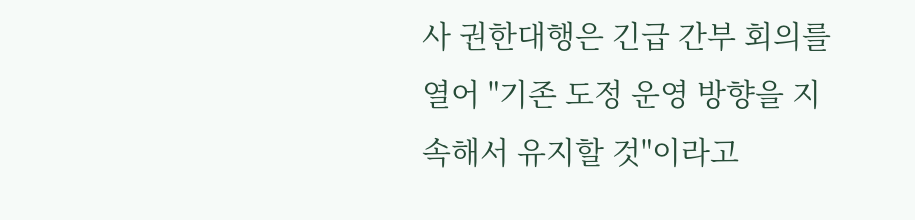사 권한대행은 긴급 간부 회의를 열어 "기존 도정 운영 방향을 지속해서 유지할 것"이라고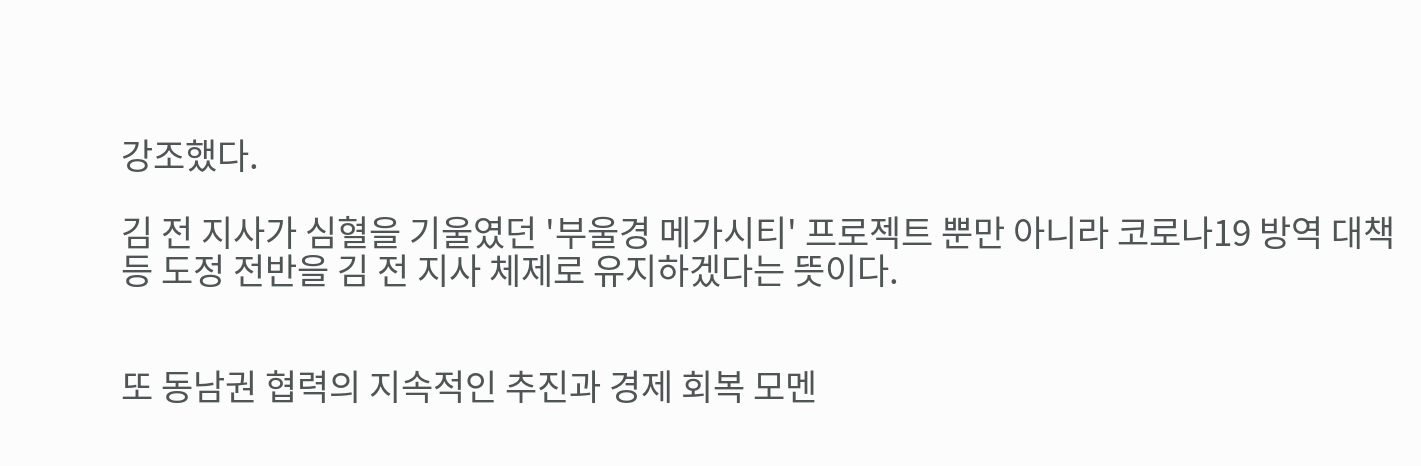강조했다.

김 전 지사가 심혈을 기울였던 '부울경 메가시티' 프로젝트 뿐만 아니라 코로나19 방역 대책 등 도정 전반을 김 전 지사 체제로 유지하겠다는 뜻이다.


또 동남권 협력의 지속적인 추진과 경제 회복 모멘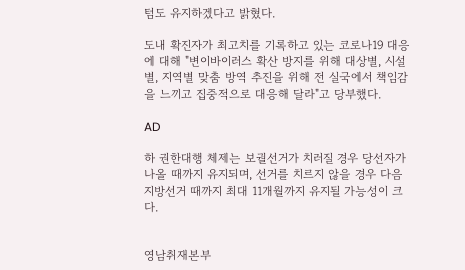텀도 유지하겠다고 밝혔다.

도내 확진자가 최고치를 기록하고 있는 코로나19 대응에 대해 "변이바이러스 확산 방지를 위해 대상별, 시설별, 지역별 맞춤 방역 추진을 위해 전 실국에서 책임감을 느끼고 집중적으로 대응해 달라"고 당부했다.

AD

하 권한대행 체제는 보궐선거가 치러질 경우 당선자가 나올 때까지 유지되며, 선거를 치르지 않을 경우 다음 지방선거 때까지 최대 11개월까지 유지될 가능성이 크다.


영남취재본부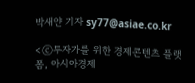박새얀 기자 sy77@asiae.co.kr

<ⓒ투자가를 위한 경제콘텐츠 플랫폼, 아시아경제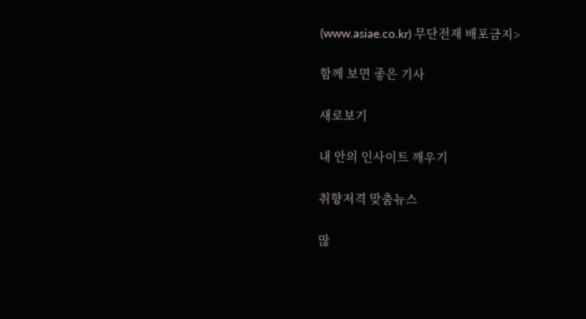(www.asiae.co.kr) 무단전재 배포금지>

함께 보면 좋은 기사

새로보기

내 안의 인사이트 깨우기

취향저격 맞춤뉴스

많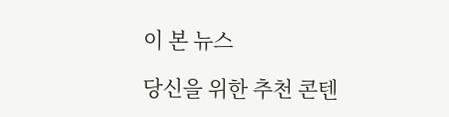이 본 뉴스

당신을 위한 추천 콘텐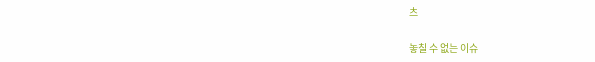츠

놓칠 수 없는 이슈